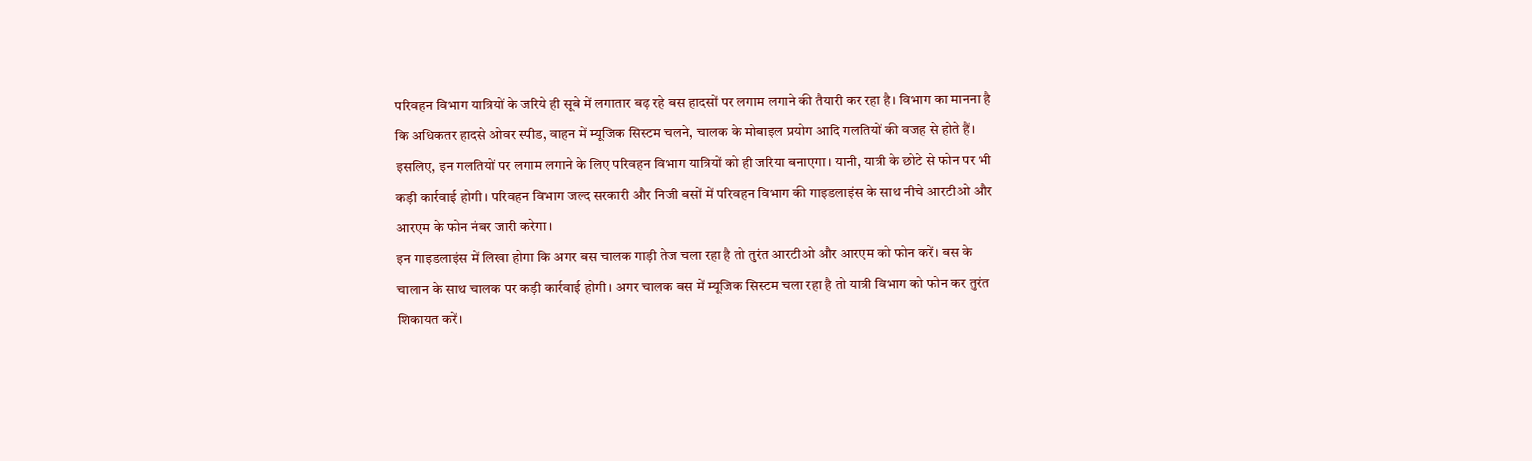परिवहन विभाग यात्रियों के जरिये ही सूबे में लगातार बढ़ रहे बस हादसों पर लगाम लगाने की तैयारी कर रहा है। विभाग का मानना है कि अधिकतर हादसे ओवर स्पीड, वाहन में म्यूजिक सिस्टम चलने, चालक के मोबाइल प्रयोग आदि गलतियों की वजह से होते हैं।
इसलिए, इन गलतियों पर लगाम लगाने के लिए परिवहन विभाग यात्रियों को ही जरिया बनाएगा। यानी, यात्री के छोटे से फोन पर भी कड़ी कार्रवाई होगी। परिवहन विभाग जल्द सरकारी और निजी बसों में परिवहन विभाग की गाइडलाइंस के साथ नीचे आरटीओ और आरएम के फोन नंबर जारी करेगा।
इन गाइडलाइंस में लिखा होगा कि अगर बस चालक गाड़ी तेज चला रहा है तो तुरंत आरटीओ और आरएम को फोन करें। बस के चालान के साथ चालक पर कड़ी कार्रवाई होगी। अगर चालक बस में म्यूजिक सिस्टम चला रहा है तो यात्री विभाग को फोन कर तुरंत शिकायत करें।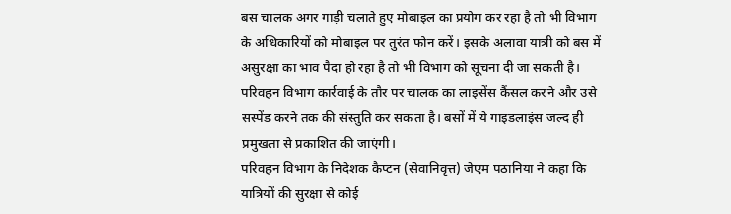बस चालक अगर गाड़ी चलाते हुए मोबाइल का प्रयोग कर रहा है तो भी विभाग के अधिकारियों को मोबाइल पर तुरंत फोन करें। इसके अलावा यात्री को बस में असुरक्षा का भाव पैदा हो रहा है तो भी विभाग को सूचना दी जा सकती है।
परिवहन विभाग कार्रवाई के तौर पर चालक का लाइसेंस कैंसल करने और उसे सस्पेंड करने तक की संस्तुति कर सकता है। बसों में ये गाइडलाइंस जल्द ही प्रमुखता से प्रकाशित की जाएंगी।
परिवहन विभाग के निदेशक कैप्टन (सेवानिवृत्त) जेएम पठानिया ने कहा कि यात्रियों की सुरक्षा से कोई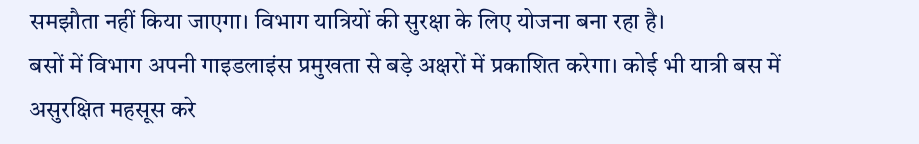समझौता नहीं किया जाएगा। विभाग यात्रियों की सुरक्षा के लिए योजना बना रहा है।
बसों में विभाग अपनी गाइडलाइंस प्रमुखता से बड़े अक्षरों में प्रकाशित करेगा। कोई भी यात्री बस में असुरक्षित महसूस करे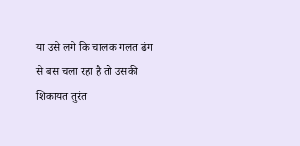या उसे लगे कि चालक गलत ढंग से बस चला रहा है तो उसकी शिकायत तुरंत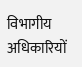विभागीय अधिकारियों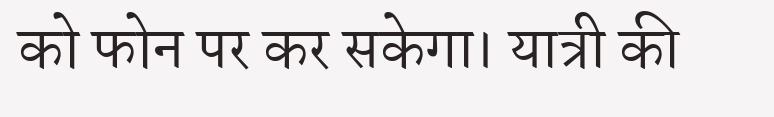को फोन पर कर सकेगा। यात्री की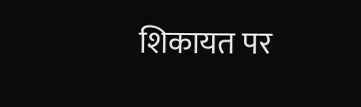शिकायत पर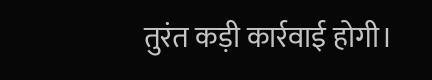तुरंत कड़ी कार्रवाई होगी।